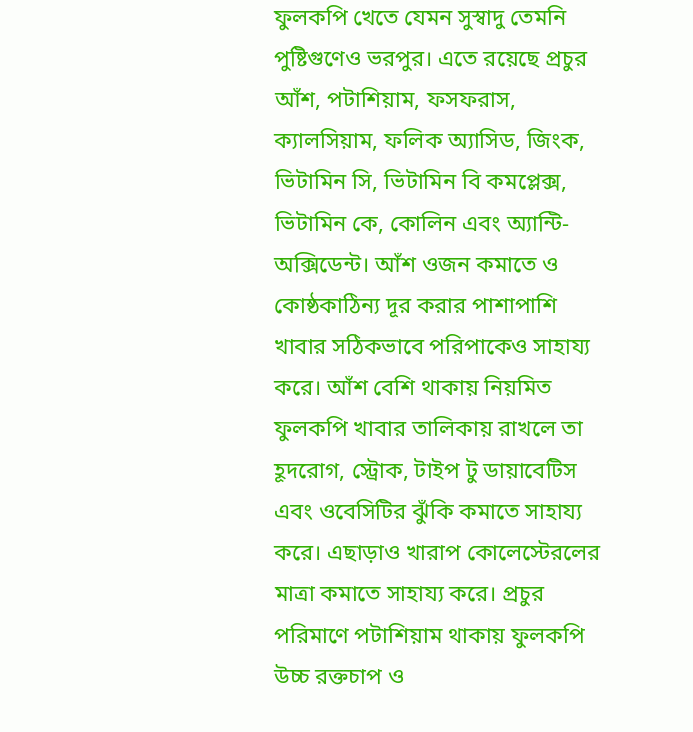ফুলকপি খেতে যেমন সুস্বাদু তেমনি পুষ্টিগুণেও ভরপুর। এতে রয়েছে প্রচুর আঁশ, পটাশিয়াম, ফসফরাস, ক্যালসিয়াম, ফলিক অ্যাসিড, জিংক, ভিটামিন সি, ভিটামিন বি কমপ্লেক্স, ভিটামিন কে, কোলিন এবং অ্যান্টি-অক্সিডেন্ট। আঁশ ওজন কমাতে ও কোষ্ঠকাঠিন্য দূর করার পাশাপাশি খাবার সঠিকভাবে পরিপাকেও সাহায্য করে। আঁশ বেশি থাকায় নিয়মিত ফুলকপি খাবার তালিকায় রাখলে তা হূদরোগ, স্ট্রোক, টাইপ টু ডায়াবেটিস এবং ওবেসিটির ঝুঁকি কমাতে সাহায্য করে। এছাড়াও খারাপ কোলেস্টেরলের মাত্রা কমাতে সাহায্য করে। প্রচুর পরিমাণে পটাশিয়াম থাকায় ফুলকপি উচ্চ রক্তচাপ ও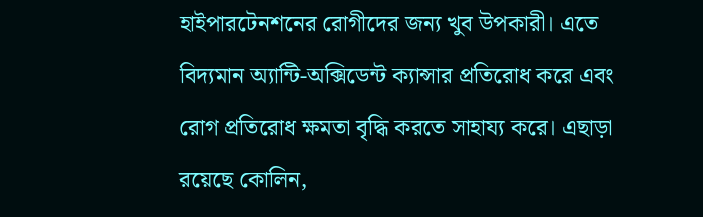হাইপারটেনশনের রোগীদের জন্য খুব উপকারী। এতে বিদ্যমান অ্যান্টি-অক্সিডেন্ট ক্যান্সার প্রতিরোধ করে এবং রোগ প্রতিরোধ ক্ষমতা বৃদ্ধি করতে সাহায্য করে। এছাড়া রয়েছে কোলিন,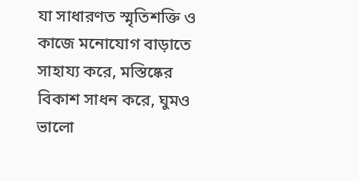যা সাধারণত স্মৃতিশক্তি ও কাজে মনোযোগ বাড়াতে সাহায্য করে, মস্তিষ্কের বিকাশ সাধন করে, ঘুমও ভালো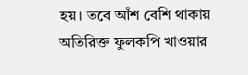হয়। তবে আঁশ বেশি থাকায় অতিরিক্ত ফুলকপি খাওয়ার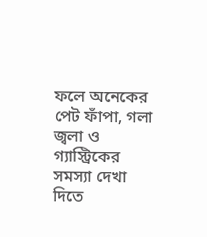ফলে অনেকের পেট ফাঁপা, গলা জ্বলা ও গ্যাস্ট্রিকের সমস্যা দেখা দিতে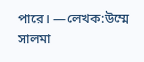পারে। —লেখক:উম্মে সালমা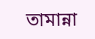তামান্না